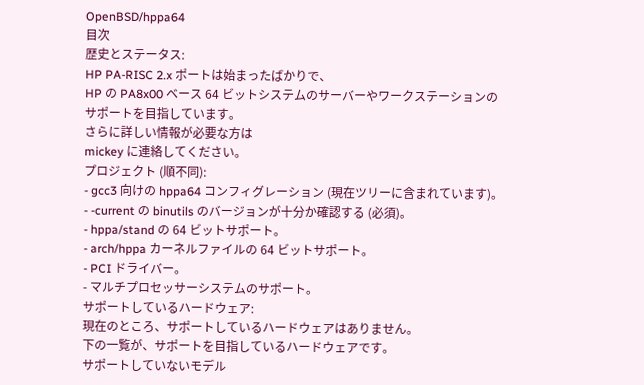OpenBSD/hppa64
目次
歴史とステータス:
HP PA-RISC 2.x ポートは始まったばかりで、
HP の PA8x00 ベース 64 ビットシステムのサーバーやワークステーションの
サポートを目指しています。
さらに詳しい情報が必要な方は
mickey に連絡してください。
プロジェクト (順不同):
- gcc3 向けの hppa64 コンフィグレーション (現在ツリーに含まれています)。
- -current の binutils のバージョンが十分か確認する (必須)。
- hppa/stand の 64 ビットサポート。
- arch/hppa カーネルファイルの 64 ビットサポート。
- PCI ドライバー。
- マルチプロセッサーシステムのサポート。
サポートしているハードウェア:
現在のところ、サポートしているハードウェアはありません。
下の一覧が、サポートを目指しているハードウェアです。
サポートしていないモデル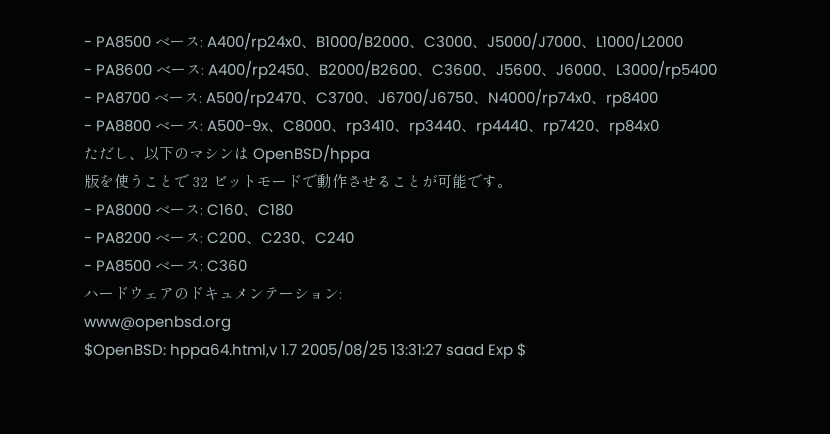- PA8500 ベース: A400/rp24x0、B1000/B2000、C3000、J5000/J7000、L1000/L2000
- PA8600 ベース: A400/rp2450、B2000/B2600、C3600、J5600、J6000、L3000/rp5400
- PA8700 ベース: A500/rp2470、C3700、J6700/J6750、N4000/rp74x0、rp8400
- PA8800 ベース: A500-9x、C8000、rp3410、rp3440、rp4440、rp7420、rp84x0
ただし、以下のマシンは OpenBSD/hppa
版を使うことで 32 ビットモードで動作させることが可能です。
- PA8000 ベース: C160、C180
- PA8200 ベース: C200、C230、C240
- PA8500 ベース: C360
ハードウェアのドキュメンテーション:
www@openbsd.org
$OpenBSD: hppa64.html,v 1.7 2005/08/25 13:31:27 saad Exp $